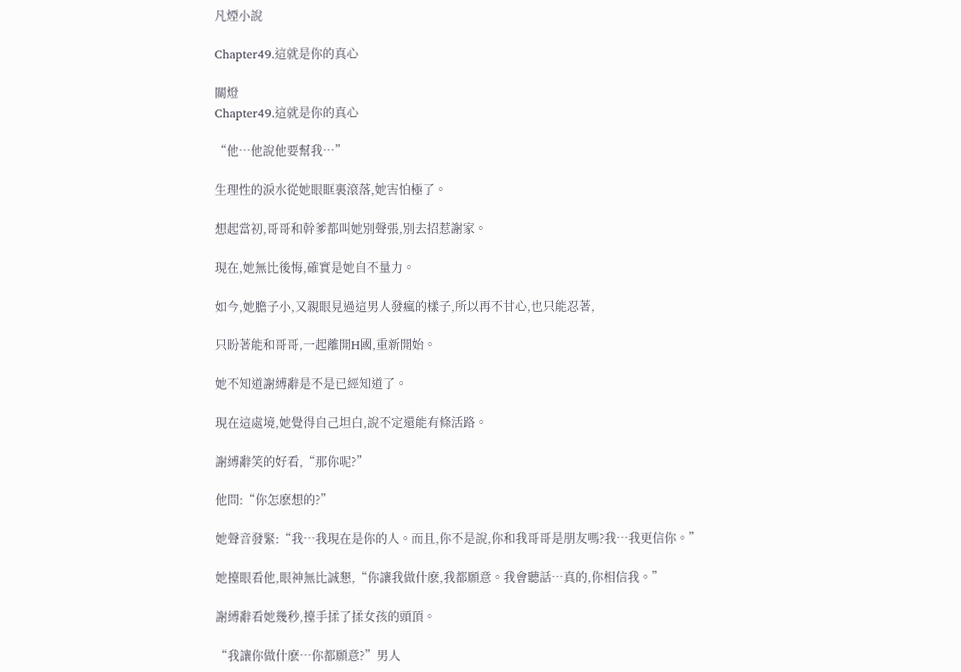凡煙小說

Chapter49.這就是你的真心

關燈
Chapter49.這就是你的真心

“他…他說他要幫我…”

生理性的淚水從她眼眶裏滾落,她害怕極了。

想起當初,哥哥和幹爹都叫她別聲張,別去招惹謝家。

現在,她無比後悔,確實是她自不量力。

如今,她膽子小,又親眼見過這男人發瘋的樣子,所以再不甘心,也只能忍著,

只盼著能和哥哥,一起離開H國,重新開始。

她不知道謝縛辭是不是已經知道了。

現在這處境,她覺得自己坦白,說不定還能有條活路。

謝縛辭笑的好看,“那你呢?”

他問:“你怎麽想的?”

她聲音發緊:“我…我現在是你的人。而且,你不是說,你和我哥哥是朋友嗎?我…我更信你。”

她擡眼看他,眼神無比誠懇,“你讓我做什麽,我都願意。我會聽話…真的,你相信我。”

謝縛辭看她幾秒,擡手揉了揉女孩的頭頂。

“我讓你做什麽…你都願意?”男人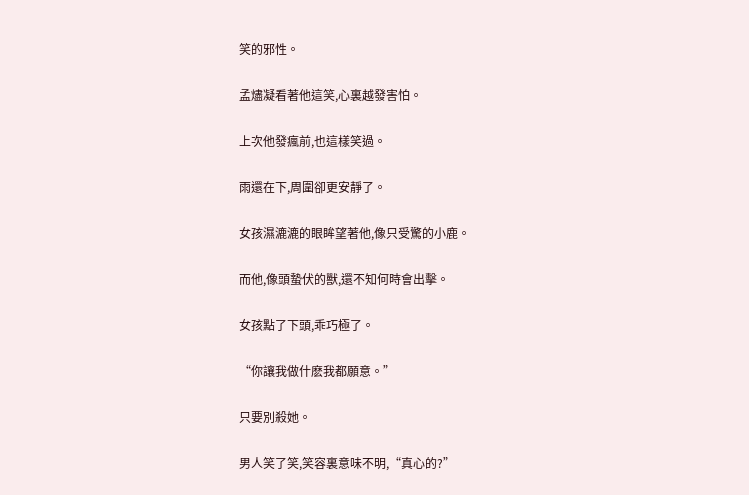笑的邪性。

孟燼凝看著他這笑,心裏越發害怕。

上次他發瘋前,也這樣笑過。

雨還在下,周圍卻更安靜了。

女孩濕漉漉的眼眸望著他,像只受驚的小鹿。

而他,像頭蟄伏的獸,還不知何時會出擊。

女孩點了下頭,乖巧極了。

“你讓我做什麽我都願意。”

只要別殺她。

男人笑了笑,笑容裏意味不明,“真心的?”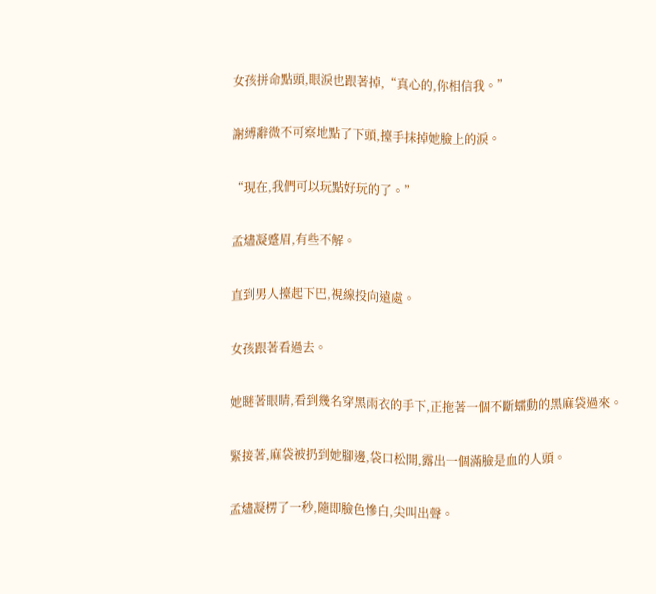女孩拼命點頭,眼淚也跟著掉,“真心的,你相信我。”

謝縛辭微不可察地點了下頭,擡手抹掉她臉上的淚。

“現在,我們可以玩點好玩的了。”

孟燼凝蹙眉,有些不解。

直到男人擡起下巴,視線投向遠處。

女孩跟著看過去。

她瞇著眼睛,看到幾名穿黑雨衣的手下,正拖著一個不斷蠕動的黑麻袋過來。

緊接著,麻袋被扔到她腳邊,袋口松開,露出一個滿臉是血的人頭。

孟燼凝楞了一秒,隨即臉色慘白,尖叫出聲。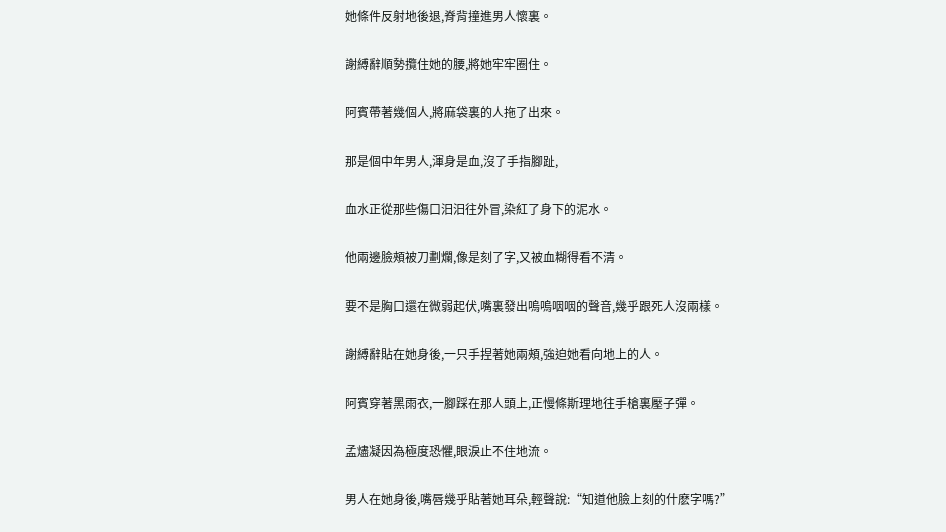她條件反射地後退,脊背撞進男人懷裏。

謝縛辭順勢攬住她的腰,將她牢牢圈住。

阿賓帶著幾個人,將麻袋裏的人拖了出來。

那是個中年男人,渾身是血,沒了手指腳趾,

血水正從那些傷口汩汩往外冒,染紅了身下的泥水。

他兩邊臉頰被刀劃爛,像是刻了字,又被血糊得看不清。

要不是胸口還在微弱起伏,嘴裏發出嗚嗚咽咽的聲音,幾乎跟死人沒兩樣。

謝縛辭貼在她身後,一只手捏著她兩頰,強迫她看向地上的人。

阿賓穿著黑雨衣,一腳踩在那人頭上,正慢條斯理地往手槍裏壓子彈。

孟燼凝因為極度恐懼,眼淚止不住地流。

男人在她身後,嘴唇幾乎貼著她耳朵,輕聲說:“知道他臉上刻的什麽字嗎?”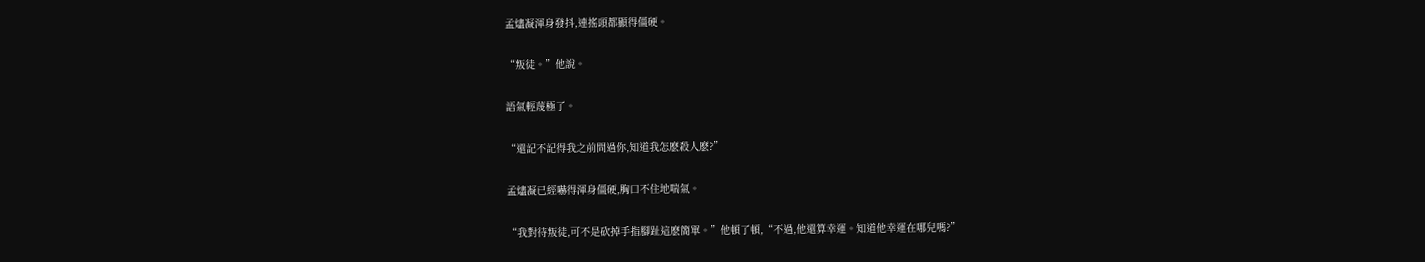孟燼凝渾身發抖,連搖頭都顯得僵硬。

“叛徒。”他說。

語氣輕蔑極了。

“還記不記得我之前問過你,知道我怎麽殺人麽?”

孟燼凝已經嚇得渾身僵硬,胸口不住地喘氣。

“我對待叛徒,可不是砍掉手指腳趾這麽簡單。”他頓了頓,“不過,他還算幸運。知道他幸運在哪兒嗎?”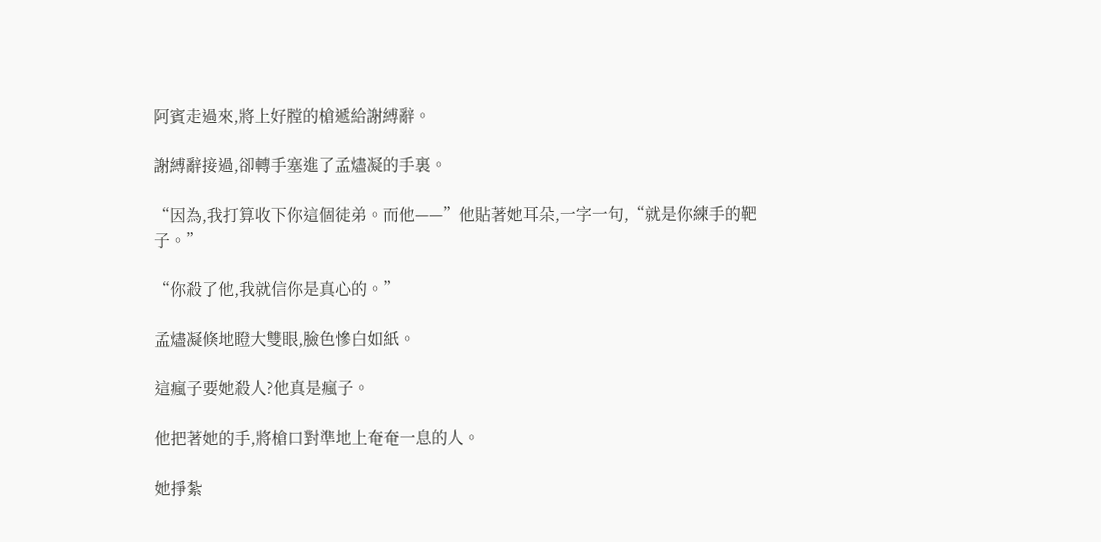阿賓走過來,將上好膛的槍遞給謝縛辭。

謝縛辭接過,卻轉手塞進了孟燼凝的手裏。

“因為,我打算收下你這個徒弟。而他——”他貼著她耳朵,一字一句,“就是你練手的靶子。”

“你殺了他,我就信你是真心的。”

孟燼凝倏地瞪大雙眼,臉色慘白如紙。

這瘋子要她殺人?他真是瘋子。

他把著她的手,將槍口對準地上奄奄一息的人。

她掙紮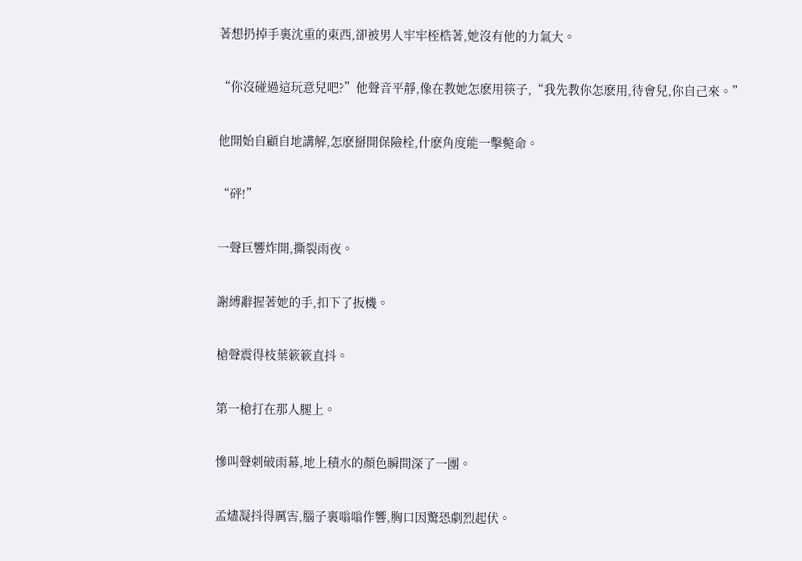著想扔掉手裏沈重的東西,卻被男人牢牢桎梏著,她沒有他的力氣大。

“你沒碰過這玩意兒吧?”他聲音平靜,像在教她怎麽用筷子,“我先教你怎麽用,待會兒,你自己來。”

他開始自顧自地講解,怎麽掰開保險栓,什麽角度能一擊斃命。

“砰!”

一聲巨響炸開,撕裂雨夜。

謝縛辭握著她的手,扣下了扳機。

槍聲震得枝葉簌簌直抖。

第一槍打在那人腿上。

慘叫聲刺破雨幕,地上積水的顏色瞬間深了一團。

孟燼凝抖得厲害,腦子裏嗡嗡作響,胸口因驚恐劇烈起伏。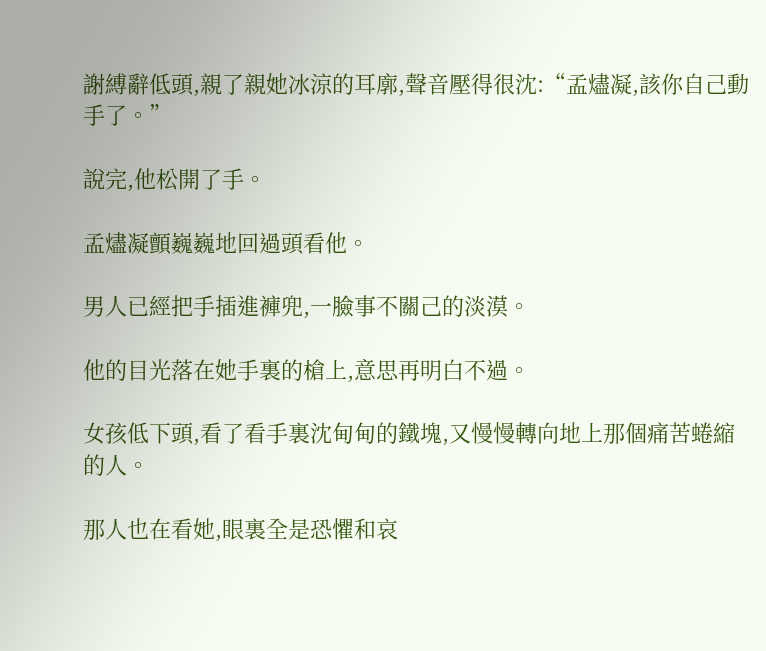謝縛辭低頭,親了親她冰涼的耳廓,聲音壓得很沈:“孟燼凝,該你自己動手了。”

說完,他松開了手。

孟燼凝顫巍巍地回過頭看他。

男人已經把手插進褲兜,一臉事不關己的淡漠。

他的目光落在她手裏的槍上,意思再明白不過。

女孩低下頭,看了看手裏沈甸甸的鐵塊,又慢慢轉向地上那個痛苦蜷縮的人。

那人也在看她,眼裏全是恐懼和哀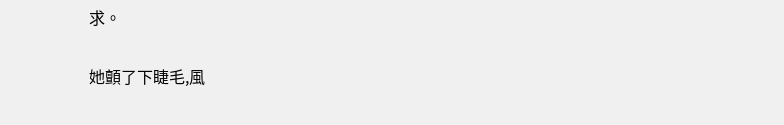求。

她顫了下睫毛,風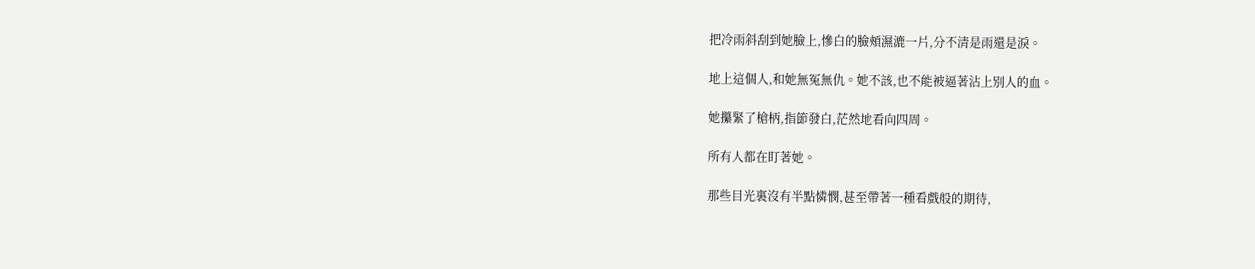把冷雨斜刮到她臉上,慘白的臉頰濕漉一片,分不清是雨還是淚。

地上這個人,和她無冤無仇。她不該,也不能被逼著沾上別人的血。

她攥緊了槍柄,指節發白,茫然地看向四周。

所有人都在盯著她。

那些目光裏沒有半點憐憫,甚至帶著一種看戲般的期待,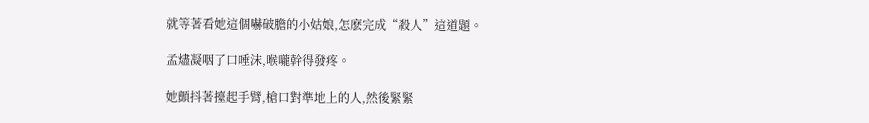就等著看她這個嚇破膽的小姑娘,怎麽完成“殺人”這道題。

孟燼凝咽了口唾沫,喉嚨幹得發疼。

她顫抖著擡起手臂,槍口對準地上的人,然後緊緊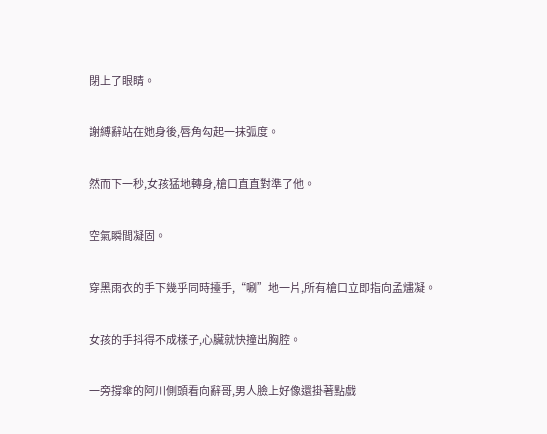閉上了眼睛。

謝縛辭站在她身後,唇角勾起一抹弧度。

然而下一秒,女孩猛地轉身,槍口直直對準了他。

空氣瞬間凝固。

穿黑雨衣的手下幾乎同時擡手,“唰”地一片,所有槍口立即指向孟燼凝。

女孩的手抖得不成樣子,心臟就快撞出胸腔。

一旁撐傘的阿川側頭看向辭哥,男人臉上好像還掛著點戲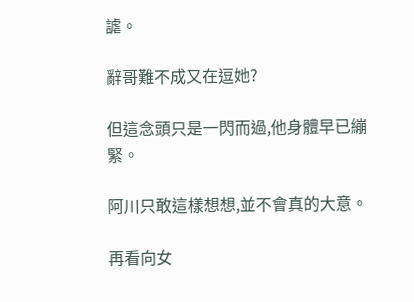謔。

辭哥難不成又在逗她?

但這念頭只是一閃而過,他身體早已繃緊。

阿川只敢這樣想想,並不會真的大意。

再看向女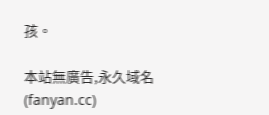孩。

本站無廣告,永久域名(fanyan.cc)